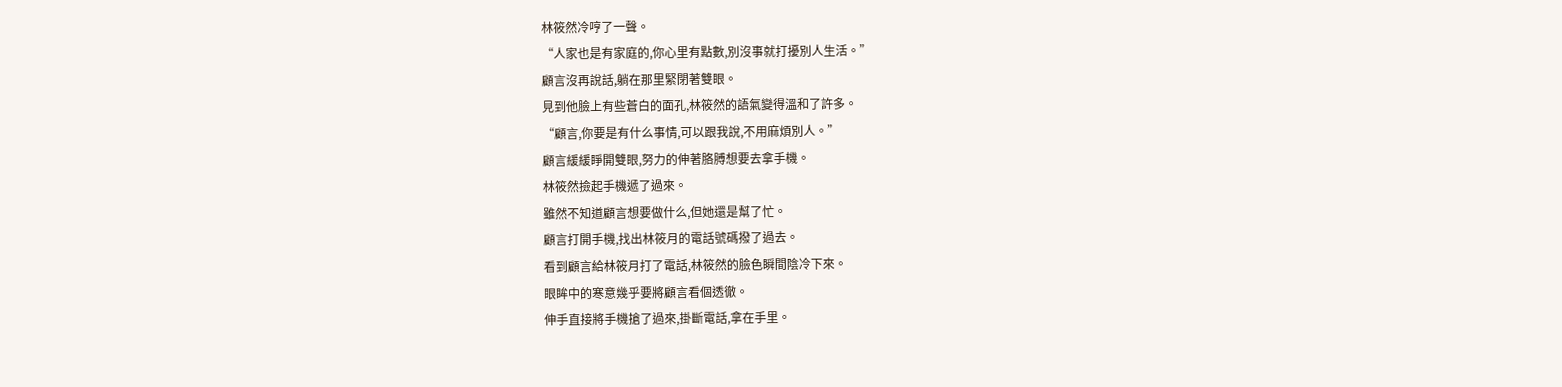林筱然冷哼了一聲。
“人家也是有家庭的,你心里有點數,別沒事就打擾別人生活。”
顧言沒再說話,躺在那里緊閉著雙眼。
見到他臉上有些蒼白的面孔,林筱然的語氣變得溫和了許多。
“顧言,你要是有什么事情,可以跟我說,不用麻煩別人。”
顧言緩緩睜開雙眼,努力的伸著胳膊想要去拿手機。
林筱然撿起手機遞了過來。
雖然不知道顧言想要做什么,但她還是幫了忙。
顧言打開手機,找出林筱月的電話號碼撥了過去。
看到顧言給林筱月打了電話,林筱然的臉色瞬間陰冷下來。
眼眸中的寒意幾乎要將顧言看個透徹。
伸手直接將手機搶了過來,掛斷電話,拿在手里。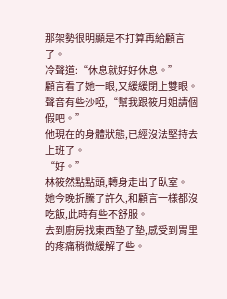那架勢很明顯是不打算再給顧言了。
冷聲道:“休息就好好休息。”
顧言看了她一眼,又緩緩閉上雙眼。
聲音有些沙啞,“幫我跟筱月姐請個假吧。”
他現在的身體狀態,已經沒法堅持去上班了。
“好。”
林筱然點點頭,轉身走出了臥室。
她今晚折騰了許久,和顧言一樣都沒吃飯,此時有些不舒服。
去到廚房找東西墊了墊,感受到胃里的疼痛稍微緩解了些。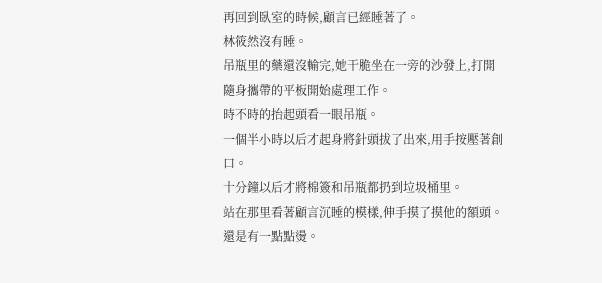再回到臥室的時候,顧言已經睡著了。
林筱然沒有睡。
吊瓶里的藥還沒輸完,她干脆坐在一旁的沙發上,打開隨身攜帶的平板開始處理工作。
時不時的抬起頭看一眼吊瓶。
一個半小時以后才起身將針頭拔了出來,用手按壓著創口。
十分鐘以后才將棉簽和吊瓶都扔到垃圾桶里。
站在那里看著顧言沉睡的模樣,伸手摸了摸他的額頭。
還是有一點點燙。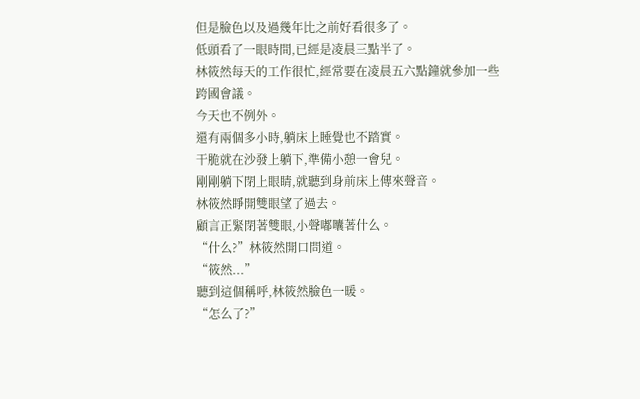但是臉色以及過幾年比之前好看很多了。
低頭看了一眼時間,已經是凌晨三點半了。
林筱然每天的工作很忙,經常要在凌晨五六點鐘就參加一些跨國會議。
今天也不例外。
還有兩個多小時,躺床上睡覺也不踏實。
干脆就在沙發上躺下,準備小憩一會兒。
剛剛躺下閉上眼睛,就聽到身前床上傳來聲音。
林筱然睜開雙眼望了過去。
顧言正緊閉著雙眼,小聲嘟囔著什么。
“什么?”林筱然開口問道。
“筱然...”
聽到這個稱呼,林筱然臉色一暖。
“怎么了?”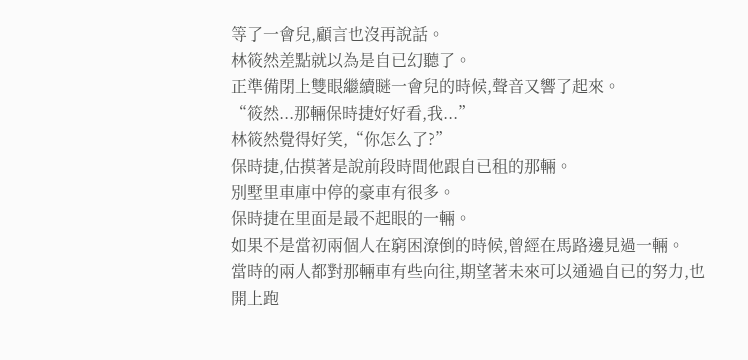等了一會兒,顧言也沒再說話。
林筱然差點就以為是自已幻聽了。
正準備閉上雙眼繼續瞇一會兒的時候,聲音又響了起來。
“筱然...那輛保時捷好好看,我...”
林筱然覺得好笑,“你怎么了?”
保時捷,估摸著是說前段時間他跟自已租的那輛。
別墅里車庫中停的豪車有很多。
保時捷在里面是最不起眼的一輛。
如果不是當初兩個人在窮困潦倒的時候,曾經在馬路邊見過一輛。
當時的兩人都對那輛車有些向往,期望著未來可以通過自已的努力,也開上跑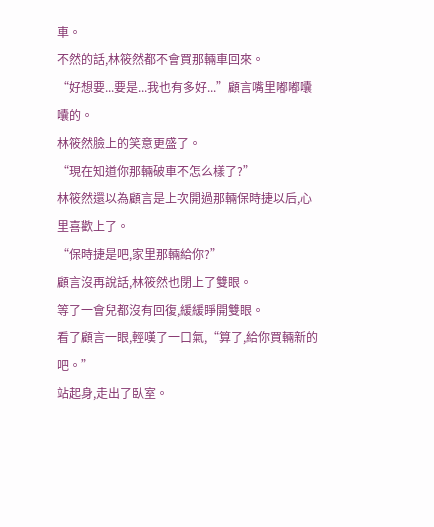車。
不然的話,林筱然都不會買那輛車回來。
“好想要...要是...我也有多好...”顧言嘴里嘟嘟囔囔的。
林筱然臉上的笑意更盛了。
“現在知道你那輛破車不怎么樣了?”
林筱然還以為顧言是上次開過那輛保時捷以后,心里喜歡上了。
“保時捷是吧,家里那輛給你?”
顧言沒再說話,林筱然也閉上了雙眼。
等了一會兒都沒有回復,緩緩睜開雙眼。
看了顧言一眼,輕嘆了一口氣,“算了,給你買輛新的吧。”
站起身,走出了臥室。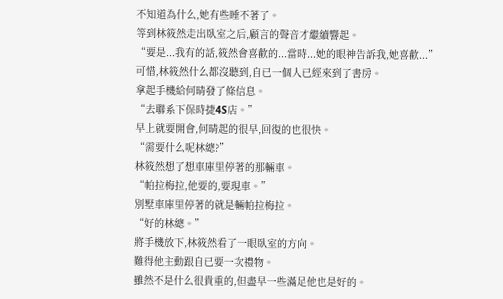不知道為什么,她有些睡不著了。
等到林筱然走出臥室之后,顧言的聲音才繼續響起。
“要是...我有的話,筱然會喜歡的...當時...她的眼神告訴我,她喜歡...”
可惜,林筱然什么都沒聽到,自已一個人已經來到了書房。
拿起手機給何晴發了條信息。
“去聯系下保時捷4S店。”
早上就要開會,何晴起的很早,回復的也很快。
“需要什么呢林總?”
林筱然想了想車庫里停著的那輛車。
“帕拉梅拉,他要的,要現車。”
別墅車庫里停著的就是輛帕拉梅拉。
“好的林總。”
將手機放下,林筱然看了一眼臥室的方向。
難得他主動跟自已要一次禮物。
雖然不是什么很貴重的,但盡早一些滿足他也是好的。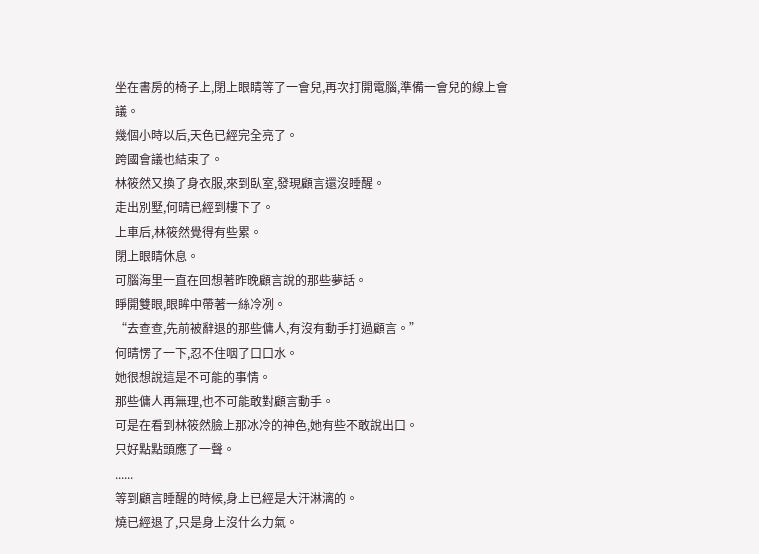坐在書房的椅子上,閉上眼睛等了一會兒,再次打開電腦,準備一會兒的線上會議。
幾個小時以后,天色已經完全亮了。
跨國會議也結束了。
林筱然又換了身衣服,來到臥室,發現顧言還沒睡醒。
走出別墅,何晴已經到樓下了。
上車后,林筱然覺得有些累。
閉上眼睛休息。
可腦海里一直在回想著昨晚顧言說的那些夢話。
睜開雙眼,眼眸中帶著一絲冷冽。
“去查查,先前被辭退的那些傭人,有沒有動手打過顧言。”
何晴愣了一下,忍不住咽了口口水。
她很想說這是不可能的事情。
那些傭人再無理,也不可能敢對顧言動手。
可是在看到林筱然臉上那冰冷的神色,她有些不敢說出口。
只好點點頭應了一聲。
......
等到顧言睡醒的時候,身上已經是大汗淋漓的。
燒已經退了,只是身上沒什么力氣。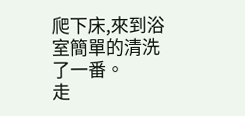爬下床,來到浴室簡單的清洗了一番。
走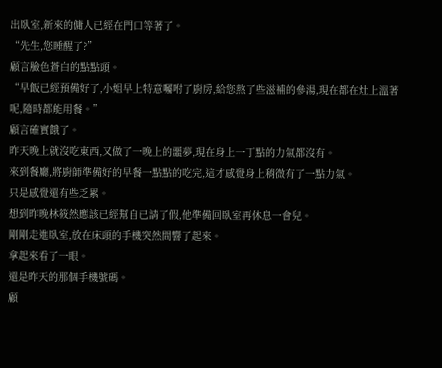出臥室,新來的傭人已經在門口等著了。
“先生,您睡醒了?”
顧言臉色蒼白的點點頭。
“早飯已經預備好了,小姐早上特意囑咐了廚房,給您熬了些滋補的參湯,現在都在灶上溫著呢,隨時都能用餐。”
顧言確實餓了。
昨天晚上就沒吃東西,又做了一晚上的噩夢,現在身上一丁點的力氣都沒有。
來到餐廳,將廚師準備好的早餐一點點的吃完,這才感覺身上稍微有了一點力氣。
只是感覺還有些乏累。
想到昨晚林筱然應該已經幫自已請了假,他準備回臥室再休息一會兒。
剛剛走進臥室,放在床頭的手機突然間響了起來。
拿起來看了一眼。
還是昨天的那個手機號碼。
顧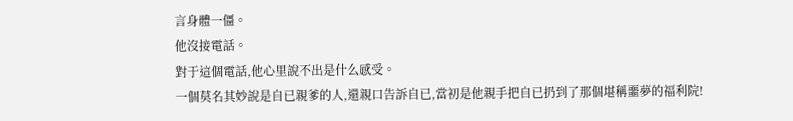言身體一僵。
他沒接電話。
對于這個電話,他心里說不出是什么感受。
一個莫名其妙說是自已親爹的人,還親口告訴自已,當初是他親手把自已扔到了那個堪稱噩夢的福利院!